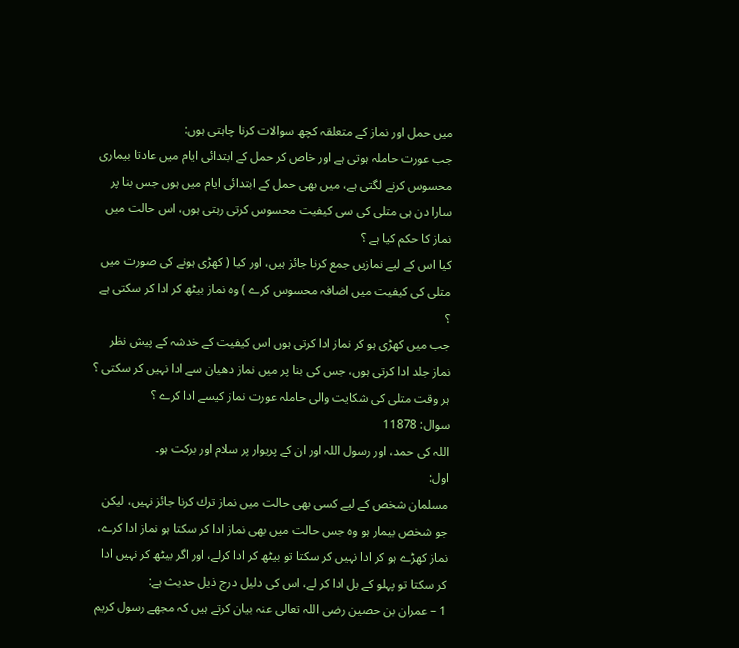ميں حمل اور نماز كے متعلقہ كچھ سوالات كرنا چاہتى ہوں:
جب عورت حاملہ ہوتى ہے اور خاص كر حمل كے ابتدائى ايام ميں عادتا بيمارى محسوس كرنے لگتى ہے، ميں بھى حمل كے ابتدائى ايام ميں ہوں جس بنا پر سارا دن ہى متلى كى سى كيفيت محسوس كرتى رہتى ہوں، اس حالت ميں نماز كا حكم كيا ہے ؟
كيا اس كے ليے نمازيں جمع كرنا جائز ہيں، اور كيا ( كھڑى ہونے كى صورت ميں متلى كى كيفيت ميں اضافہ محسوس كرے ) وہ نماز بيٹھ كر ادا كر سكتى ہے ؟
جب ميں كھڑى ہو كر نماز ادا كرتى ہوں اس كيفيت كے خدشہ كے پيش نظر نماز جلد ادا كرتى ہوں، جس كى بنا پر ميں نماز دھيان سے ادا نہيں كر سكتى ؟
ہر وقت متلى كى شكايت والى حاملہ عورت نماز كيسے ادا كرے ؟
سوال: 11878
اللہ کی حمد، اور رسول اللہ اور ان کے پریوار پر سلام اور برکت ہو۔
اول:
مسلمان شخص كے ليے كسى بھى حالت ميں نماز ترك كرنا جائز نہيں، ليكن جو شخص بيمار ہو وہ جس حالت ميں بھى نماز ادا كر سكتا ہو نماز ادا كرے، نماز كھڑے ہو كر ادا نہيں كر سكتا تو بيٹھ كر ادا كرلے، اور اگر بيٹھ كر نہيں ادا كر سكتا تو پہلو كے بل ادا كر لے، اس كى دليل درج ذيل حديث ہے:
1 – عمران بن حصين رضى اللہ تعالى عنہ بيان كرتے ہيں كہ مجھے رسول كريم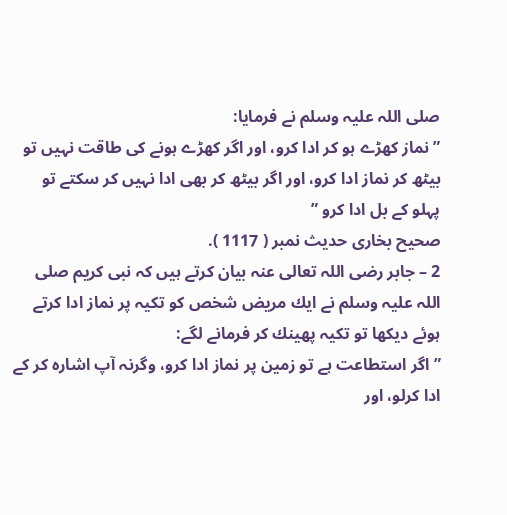صلى اللہ عليہ وسلم نے فرمايا:
” نماز كھڑے ہو كر ادا كرو، اور اگر كھڑے ہونے كى طاقت نہيں تو بيٹھ كر نماز ادا كرو، اور اگر بيٹھ كر بھى ادا نہيں كر سكتے تو پہلو كے بل ادا كرو ”
صحيح بخارى حديث نمبر ( 1117 ).
2 – جابر رضى اللہ تعالى عنہ بيان كرتے ہيں كہ نبى كريم صلى اللہ عليہ وسلم نے ايك مريض شخص كو تكيہ پر نماز ادا كرتے ہوئے ديكھا تو تكيہ پھينك كر فرمانے لگے:
” اگر استطاعت ہے تو زمين پر نماز ادا كرو، وگرنہ آپ اشارہ كر كے ادا كرلو، اور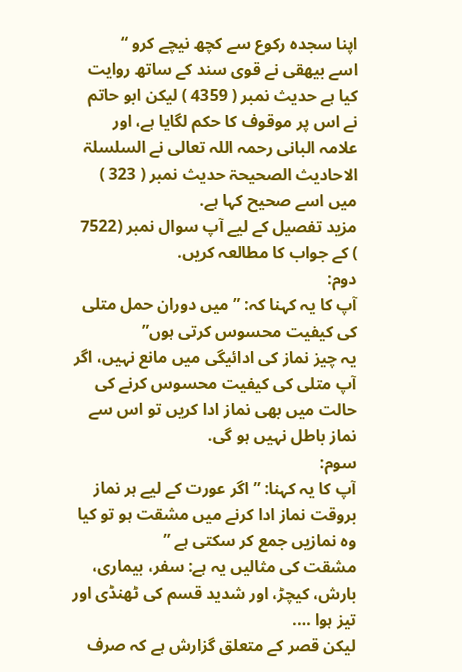اپنا سجدہ ركوع سے كچھ نيچے كرو “
اسے بيھقى نے قوى سند كے ساتھ روايت كيا ہے حديث نمبر ( 4359 ) ليكن ابو حاتم نے اس پر موقوف كا حكم لگايا ہے، اور علامہ البانى رحمہ اللہ تعالى نے السلسلۃ الاحاديث الصحيحۃ حديث نمبر ( 323 ) ميں اسے صحيح كہا ہے.
مزيد تفصيل كے ليے آپ سوال نمبر (7522 ) كے جواب كا مطالعہ كريں.
دوم:
آپ كا يہ كہنا كہ: ” ميں دوران حمل متلى كى كيفيت محسوس كرتى ہوں”
يہ چيز نماز كى ادائيگى ميں مانع نہيں، اگر آپ متلى كى كيفيت محسوس كرنے كى حالت ميں بھى نماز ادا كريں تو اس سے نماز باطل نہيں ہو گى.
سوم:
آپ كا يہ كہنا: ” اگر عورت كے ليے ہر نماز بروقت نماز ادا كرنے ميں مشقت ہو تو كيا وہ نمازيں جمع كر سكتى ہے ”
مشقت كى مثاليں يہ ہے: سفر، بيمارى، بارش، كيچڑ، اور شديد قسم كى ٹھنڈى اور تيز ہوا ….
ليكن قصر كے متعلق گزارش ہے كہ صرف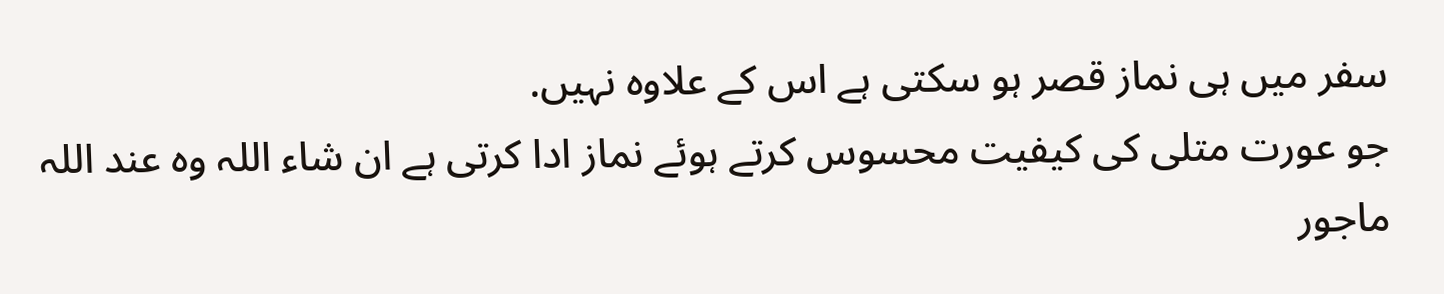سفر ميں ہى نماز قصر ہو سكتى ہے اس كے علاوہ نہيں.
جو عورت متلى كى كيفيت محسوس كرتے ہوئے نماز ادا كرتى ہے ان شاء اللہ وہ عند اللہ ماجور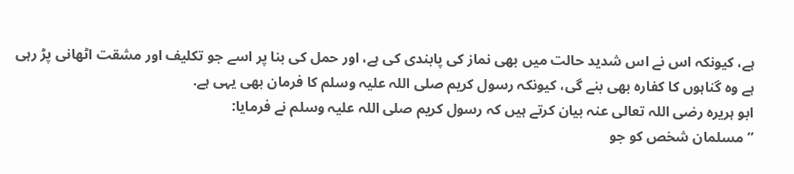ہے، كيونكہ اس نے اس شديد حالت ميں بھى نماز كى پابندى كى ہے، اور حمل كى بنا پر اسے جو تكليف اور مشقت اٹھانى پڑ رہى ہے وہ گناہوں كا كفارہ بھى بنے گى، كيونكہ رسول كريم صلى اللہ عليہ وسلم كا فرمان بھى يہى ہے.
ابو ہريرہ رضى اللہ تعالى عنہ بيان كرتے ہيں كہ رسول كريم صلى اللہ عليہ وسلم نے فرمايا:
” مسلمان شخص كو جو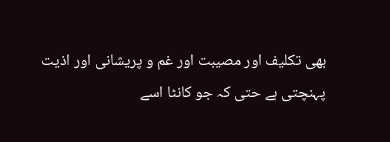بھى تكليف اور مصيبت اور غم و پريشانى اور اذيت پہنچتى ہے حتى كہ جو كانٹا اسے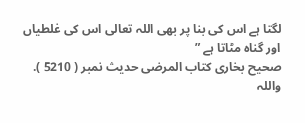لگتا ہے اس كى بنا پر بھى اللہ تعالى اس كى غلطياں اور گناہ مٹاتا ہے ”
صحيح بخارى كتاب المرضى حديث نمبر ( 5210 ).
واللہ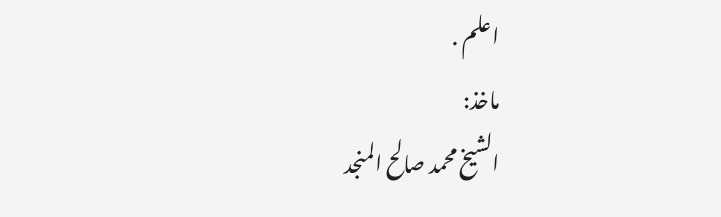اعلم .
ماخذ:
الشیخ محمد صالح المنجد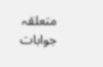متعلقہ جوابات